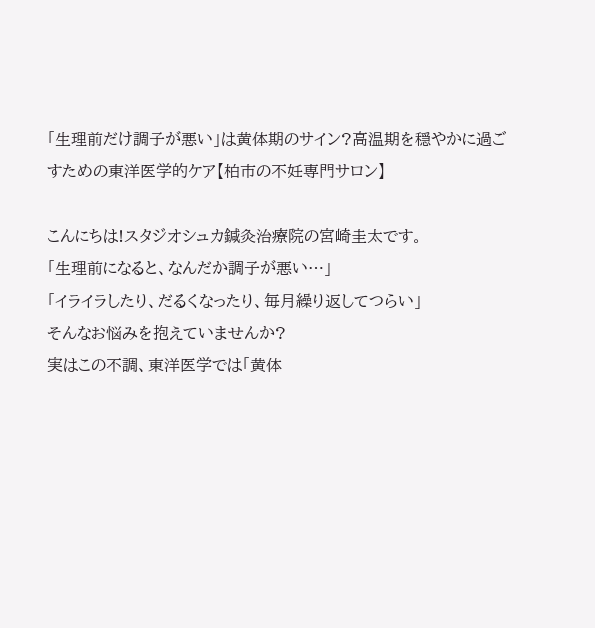「生理前だけ調子が悪い」は黄体期のサイン?高温期を穏やかに過ごすための東洋医学的ケア【柏市の不妊専門サロン】

こんにちは!スタジオシュカ鍼灸治療院の宮崎圭太です。
「生理前になると、なんだか調子が悪い…」
「イライラしたり、だるくなったり、毎月繰り返してつらい」
そんなお悩みを抱えていませんか?
実はこの不調、東洋医学では「黄体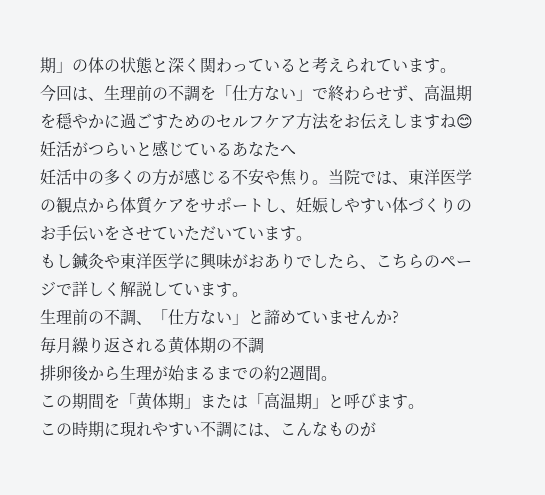期」の体の状態と深く関わっていると考えられています。
今回は、生理前の不調を「仕方ない」で終わらせず、高温期を穏やかに過ごすためのセルフケア方法をお伝えしますね😊
妊活がつらいと感じているあなたへ
妊活中の多くの方が感じる不安や焦り。当院では、東洋医学の観点から体質ケアをサポートし、妊娠しやすい体づくりのお手伝いをさせていただいています。
もし鍼灸や東洋医学に興味がおありでしたら、こちらのページで詳しく解説しています。
生理前の不調、「仕方ない」と諦めていませんか?
毎月繰り返される黄体期の不調
排卵後から生理が始まるまでの約2週間。
この期間を「黄体期」または「高温期」と呼びます。
この時期に現れやすい不調には、こんなものが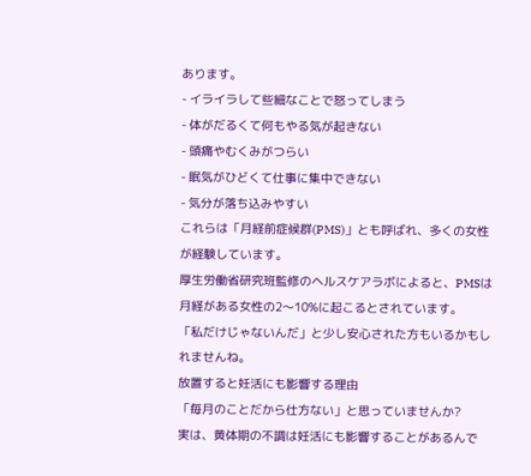あります。
- イライラして些細なことで怒ってしまう
- 体がだるくて何もやる気が起きない
- 頭痛やむくみがつらい
- 眠気がひどくて仕事に集中できない
- 気分が落ち込みやすい
これらは「月経前症候群(PMS)」とも呼ばれ、多くの女性が経験しています。
厚生労働省研究班監修のヘルスケアラボによると、PMSは月経がある女性の2〜10%に起こるとされています。
「私だけじゃないんだ」と少し安心された方もいるかもしれませんね。
放置すると妊活にも影響する理由
「毎月のことだから仕方ない」と思っていませんか?
実は、黄体期の不調は妊活にも影響することがあるんで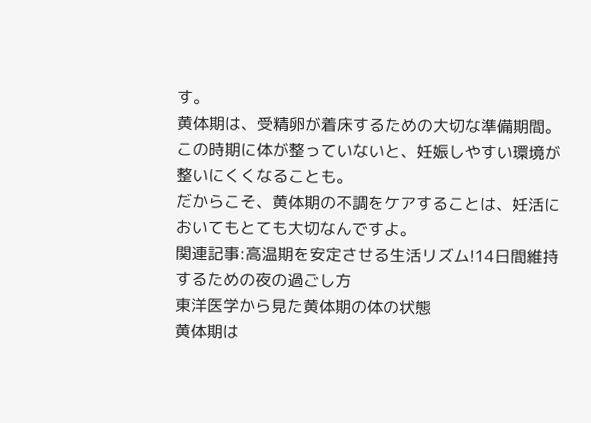す。
黄体期は、受精卵が着床するための大切な準備期間。
この時期に体が整っていないと、妊娠しやすい環境が整いにくくなることも。
だからこそ、黄体期の不調をケアすることは、妊活においてもとても大切なんですよ。
関連記事:高温期を安定させる生活リズム!14日間維持するための夜の過ごし方
東洋医学から見た黄体期の体の状態
黄体期は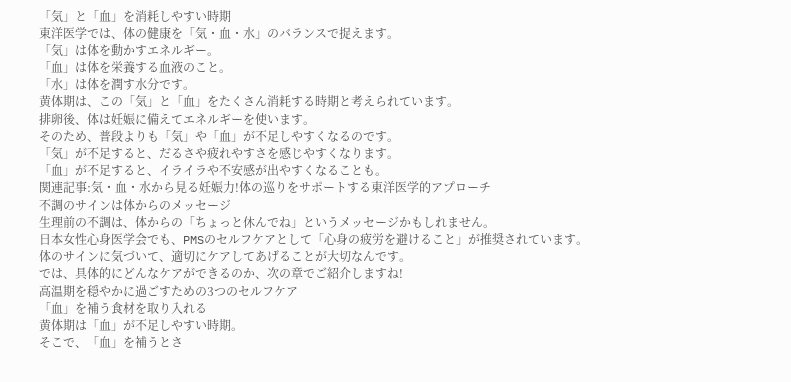「気」と「血」を消耗しやすい時期
東洋医学では、体の健康を「気・血・水」のバランスで捉えます。
「気」は体を動かすエネルギー。
「血」は体を栄養する血液のこと。
「水」は体を潤す水分です。
黄体期は、この「気」と「血」をたくさん消耗する時期と考えられています。
排卵後、体は妊娠に備えてエネルギーを使います。
そのため、普段よりも「気」や「血」が不足しやすくなるのです。
「気」が不足すると、だるさや疲れやすさを感じやすくなります。
「血」が不足すると、イライラや不安感が出やすくなることも。
関連記事:気・血・水から見る妊娠力!体の巡りをサポートする東洋医学的アプローチ
不調のサインは体からのメッセージ
生理前の不調は、体からの「ちょっと休んでね」というメッセージかもしれません。
日本女性心身医学会でも、PMSのセルフケアとして「心身の疲労を避けること」が推奨されています。
体のサインに気づいて、適切にケアしてあげることが大切なんです。
では、具体的にどんなケアができるのか、次の章でご紹介しますね!
高温期を穏やかに過ごすための3つのセルフケア
「血」を補う食材を取り入れる
黄体期は「血」が不足しやすい時期。
そこで、「血」を補うとさ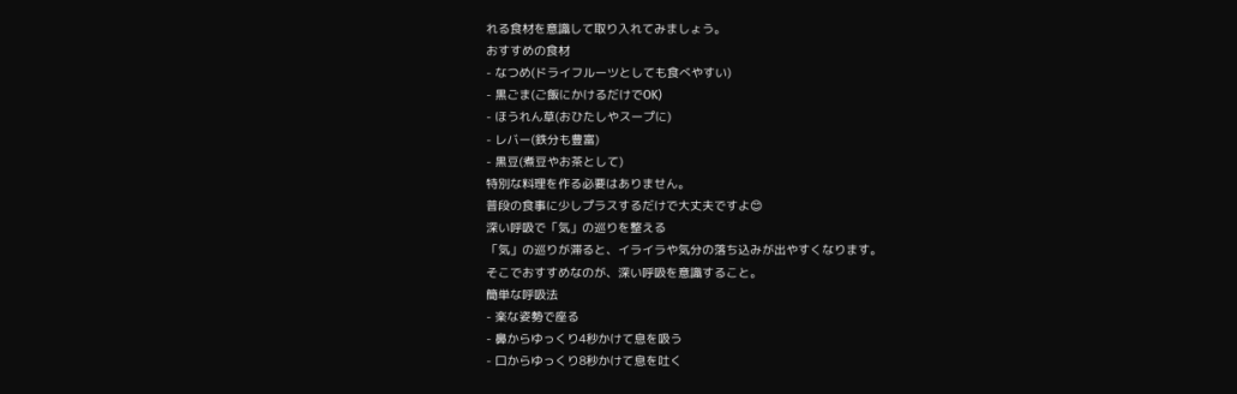れる食材を意識して取り入れてみましょう。
おすすめの食材
- なつめ(ドライフルーツとしても食べやすい)
- 黒ごま(ご飯にかけるだけでOK)
- ほうれん草(おひたしやスープに)
- レバー(鉄分も豊富)
- 黒豆(煮豆やお茶として)
特別な料理を作る必要はありません。
普段の食事に少しプラスするだけで大丈夫ですよ😊
深い呼吸で「気」の巡りを整える
「気」の巡りが滞ると、イライラや気分の落ち込みが出やすくなります。
そこでおすすめなのが、深い呼吸を意識すること。
簡単な呼吸法
- 楽な姿勢で座る
- 鼻からゆっくり4秒かけて息を吸う
- 口からゆっくり8秒かけて息を吐く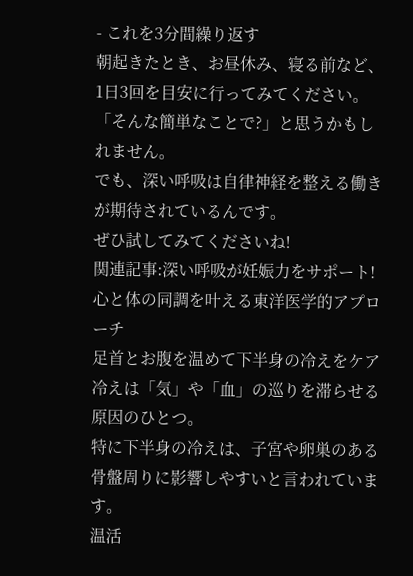- これを3分間繰り返す
朝起きたとき、お昼休み、寝る前など、1日3回を目安に行ってみてください。
「そんな簡単なことで?」と思うかもしれません。
でも、深い呼吸は自律神経を整える働きが期待されているんです。
ぜひ試してみてくださいね!
関連記事:深い呼吸が妊娠力をサポート!心と体の同調を叶える東洋医学的アプローチ
足首とお腹を温めて下半身の冷えをケア
冷えは「気」や「血」の巡りを滞らせる原因のひとつ。
特に下半身の冷えは、子宮や卵巣のある骨盤周りに影響しやすいと言われています。
温活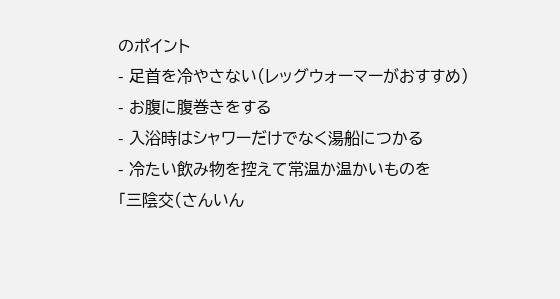のポイント
- 足首を冷やさない(レッグウォーマーがおすすめ)
- お腹に腹巻きをする
- 入浴時はシャワーだけでなく湯船につかる
- 冷たい飲み物を控えて常温か温かいものを
「三陰交(さんいん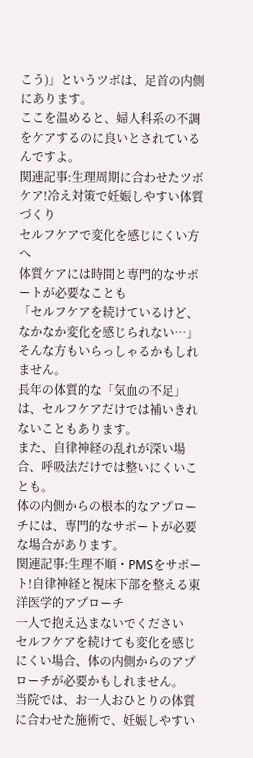こう)」というツボは、足首の内側にあります。
ここを温めると、婦人科系の不調をケアするのに良いとされているんですよ。
関連記事:生理周期に合わせたツボケア!冷え対策で妊娠しやすい体質づくり
セルフケアで変化を感じにくい方へ
体質ケアには時間と専門的なサポートが必要なことも
「セルフケアを続けているけど、なかなか変化を感じられない…」
そんな方もいらっしゃるかもしれません。
長年の体質的な「気血の不足」は、セルフケアだけでは補いきれないこともあります。
また、自律神経の乱れが深い場合、呼吸法だけでは整いにくいことも。
体の内側からの根本的なアプローチには、専門的なサポートが必要な場合があります。
関連記事:生理不順・PMSをサポート!自律神経と視床下部を整える東洋医学的アプローチ
一人で抱え込まないでください
セルフケアを続けても変化を感じにくい場合、体の内側からのアプローチが必要かもしれません。
当院では、お一人おひとりの体質に合わせた施術で、妊娠しやすい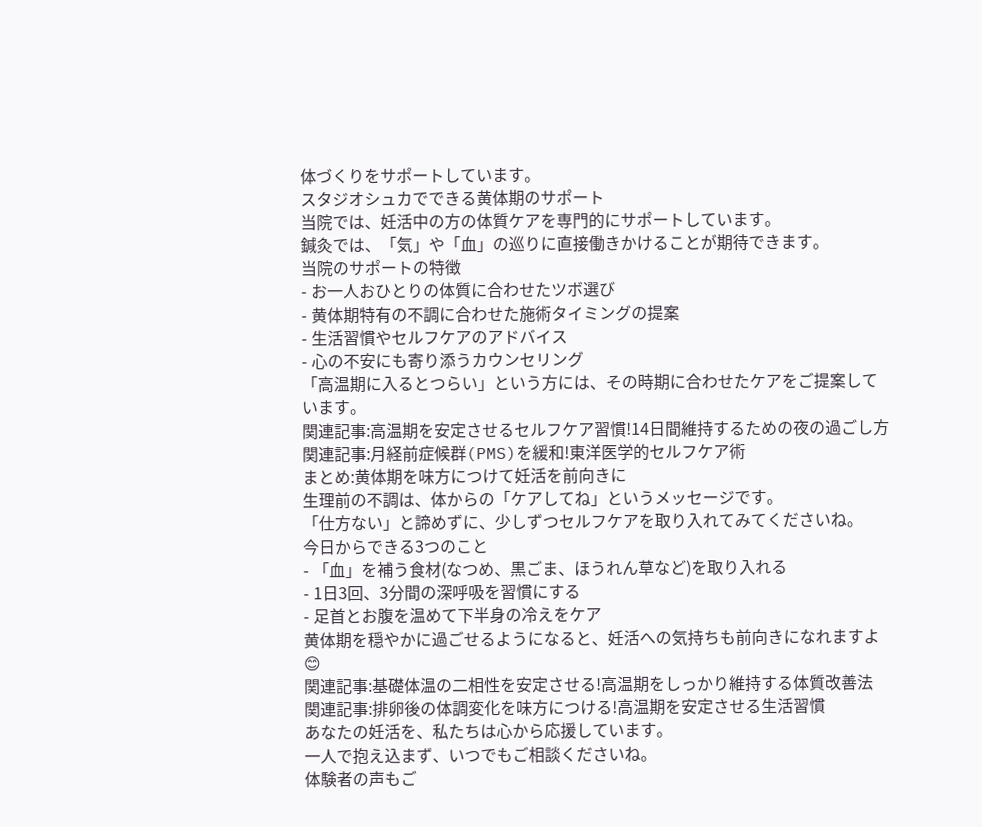体づくりをサポートしています。
スタジオシュカでできる黄体期のサポート
当院では、妊活中の方の体質ケアを専門的にサポートしています。
鍼灸では、「気」や「血」の巡りに直接働きかけることが期待できます。
当院のサポートの特徴
- お一人おひとりの体質に合わせたツボ選び
- 黄体期特有の不調に合わせた施術タイミングの提案
- 生活習慣やセルフケアのアドバイス
- 心の不安にも寄り添うカウンセリング
「高温期に入るとつらい」という方には、その時期に合わせたケアをご提案しています。
関連記事:高温期を安定させるセルフケア習慣!14日間維持するための夜の過ごし方
関連記事:月経前症候群(PMS)を緩和!東洋医学的セルフケア術
まとめ:黄体期を味方につけて妊活を前向きに
生理前の不調は、体からの「ケアしてね」というメッセージです。
「仕方ない」と諦めずに、少しずつセルフケアを取り入れてみてくださいね。
今日からできる3つのこと
- 「血」を補う食材(なつめ、黒ごま、ほうれん草など)を取り入れる
- 1日3回、3分間の深呼吸を習慣にする
- 足首とお腹を温めて下半身の冷えをケア
黄体期を穏やかに過ごせるようになると、妊活への気持ちも前向きになれますよ😊
関連記事:基礎体温の二相性を安定させる!高温期をしっかり維持する体質改善法
関連記事:排卵後の体調変化を味方につける!高温期を安定させる生活習慣
あなたの妊活を、私たちは心から応援しています。
一人で抱え込まず、いつでもご相談くださいね。
体験者の声もご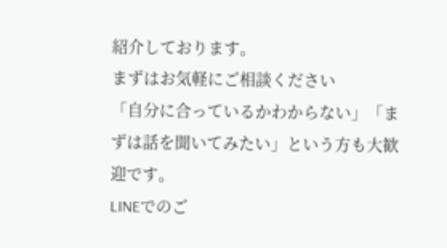紹介しております。
まずはお気軽にご相談ください
「自分に合っているかわからない」「まずは話を聞いてみたい」という方も大歓迎です。
LINEでのご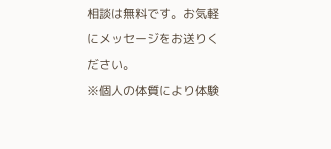相談は無料です。お気軽にメッセージをお送りください。
※個人の体質により体験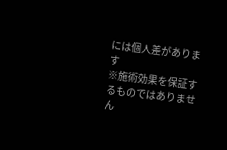には個人差があります
※施術効果を保証するものではありません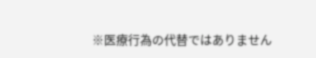※医療行為の代替ではありません